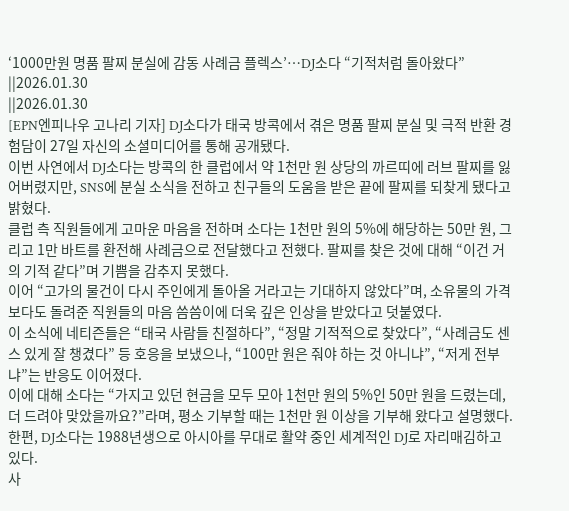‘1000만원 명품 팔찌 분실에 감동 사례금 플렉스’…DJ소다 “기적처럼 돌아왔다”
||2026.01.30
||2026.01.30
[EPN엔피나우 고나리 기자] DJ소다가 태국 방콕에서 겪은 명품 팔찌 분실 및 극적 반환 경험담이 27일 자신의 소셜미디어를 통해 공개됐다.
이번 사연에서 DJ소다는 방콕의 한 클럽에서 약 1천만 원 상당의 까르띠에 러브 팔찌를 잃어버렸지만, SNS에 분실 소식을 전하고 친구들의 도움을 받은 끝에 팔찌를 되찾게 됐다고 밝혔다.
클럽 측 직원들에게 고마운 마음을 전하며 소다는 1천만 원의 5%에 해당하는 50만 원, 그리고 1만 바트를 환전해 사례금으로 전달했다고 전했다. 팔찌를 찾은 것에 대해 “이건 거의 기적 같다”며 기쁨을 감추지 못했다.
이어 “고가의 물건이 다시 주인에게 돌아올 거라고는 기대하지 않았다”며, 소유물의 가격보다도 돌려준 직원들의 마음 씀씀이에 더욱 깊은 인상을 받았다고 덧붙였다.
이 소식에 네티즌들은 “태국 사람들 친절하다”, “정말 기적적으로 찾았다”, “사례금도 센스 있게 잘 챙겼다” 등 호응을 보냈으나, “100만 원은 줘야 하는 것 아니냐”, “저게 전부냐”는 반응도 이어졌다.
이에 대해 소다는 “가지고 있던 현금을 모두 모아 1천만 원의 5%인 50만 원을 드렸는데, 더 드려야 맞았을까요?”라며, 평소 기부할 때는 1천만 원 이상을 기부해 왔다고 설명했다.
한편, DJ소다는 1988년생으로 아시아를 무대로 활약 중인 세계적인 DJ로 자리매김하고 있다.
사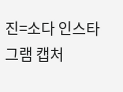진=소다 인스타그램 캡처